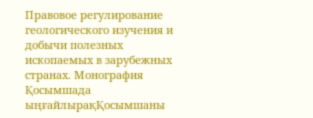Правовое регулирование геологического изучения и добычи полезных ископаемых в зарубежных странах. Монография
Қосымшада ыңғайлырақҚосымшаны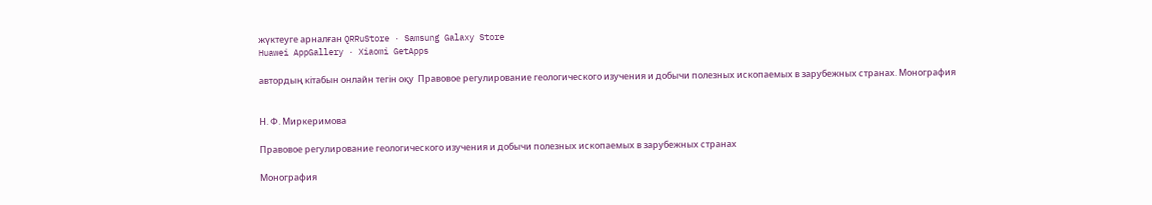жүктеуге арналған QRRuStore · Samsung Galaxy Store
Huawei AppGallery · Xiaomi GetApps

автордың кітабын онлайн тегін оқу  Правовое регулирование геологического изучения и добычи полезных ископаемых в зарубежных странах. Монография


Н. Ф. Миркеримова

Правовое регулирование геологического изучения и добычи полезных ископаемых в зарубежных странах

Монография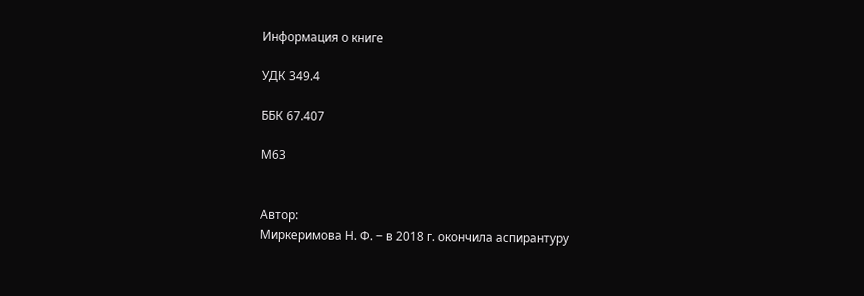Информация о книге

УДК 349.4

ББК 67.407

М63


Автор:
Миркеримова Н. Ф. ‒ в 2018 г. окончила аспирантуру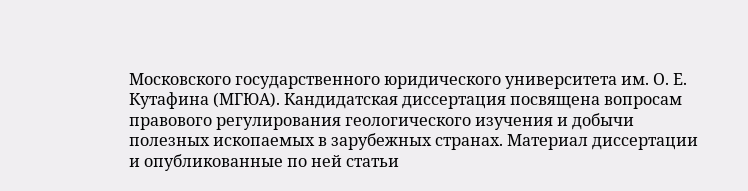Московского государственного юридического университета им. О. Е. Кутафина (МГЮА). Кандидатская диссертация посвящена вопросам правового регулирования геологического изучения и добычи полезных ископаемых в зарубежных странах. Материал диссертации и опубликованные по ней статьи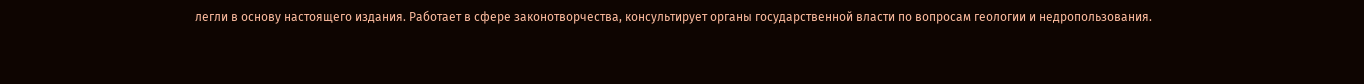легли в основу настоящего издания. Работает в сфере законотворчества, консультирует органы государственной власти по вопросам геологии и недропользования.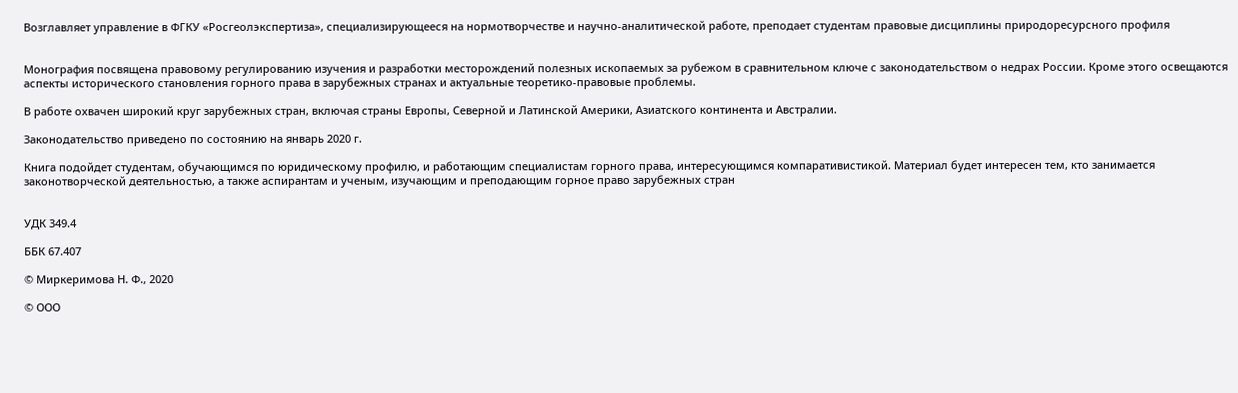Возглавляет управление в ФГКУ «Росгеолэкспертиза», специализирующееся на нормотворчестве и научно-аналитической работе, преподает студентам правовые дисциплины природоресурсного профиля


Монография посвящена правовому регулированию изучения и разработки месторождений полезных ископаемых за рубежом в сравнительном ключе с законодательством о недрах России. Кроме этого освещаются аспекты исторического становления горного права в зарубежных странах и актуальные теоретико-правовые проблемы.

В работе охвачен широкий круг зарубежных стран, включая страны Европы, Северной и Латинской Америки, Азиатского континента и Австралии.

Законодательство приведено по состоянию на январь 2020 г.

Книга подойдет студентам, обучающимся по юридическому профилю, и работающим специалистам горного права, интересующимся компаративистикой. Материал будет интересен тем, кто занимается законотворческой деятельностью, а также аспирантам и ученым, изучающим и преподающим горное право зарубежных стран


УДК 349.4

ББК 67.407

© Миркеримова Н. Ф., 2020

© ООО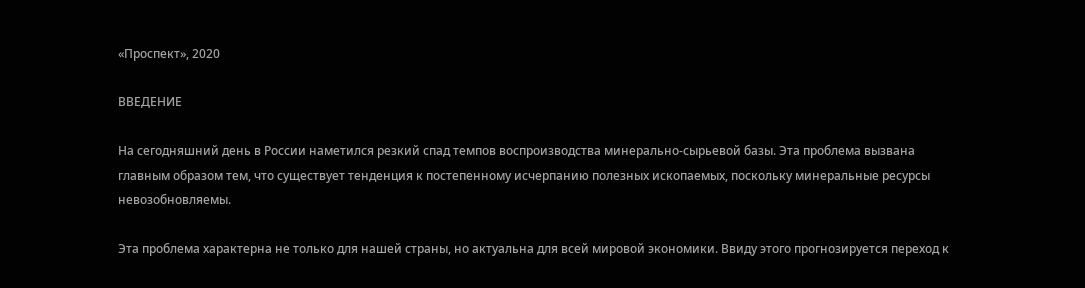«Проспект», 2020

ВВЕДЕНИЕ

На сегодняшний день в России наметился резкий спад темпов воспроизводства минерально-сырьевой базы. Эта проблема вызвана главным образом тем, что существует тенденция к постепенному исчерпанию полезных ископаемых, поскольку минеральные ресурсы невозобновляемы.

Эта проблема характерна не только для нашей страны, но актуальна для всей мировой экономики. Ввиду этого прогнозируется переход к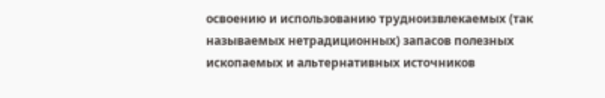освоению и использованию трудноизвлекаемых (так называемых нетрадиционных) запасов полезных ископаемых и альтернативных источников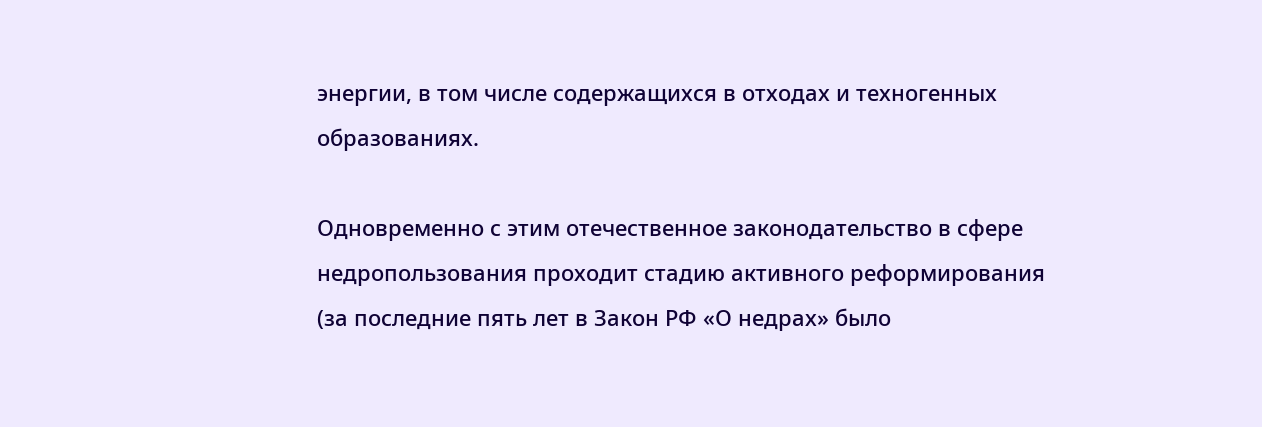энергии, в том числе содержащихся в отходах и техногенных образованиях.

Одновременно с этим отечественное законодательство в сфере недропользования проходит стадию активного реформирования (за последние пять лет в Закон РФ «О недрах» было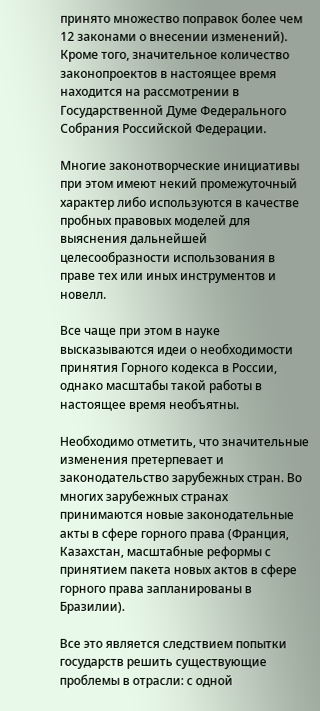принято множество поправок более чем 12 законами о внесении изменений). Кроме того, значительное количество законопроектов в настоящее время находится на рассмотрении в Государственной Думе Федерального Собрания Российской Федерации.

Многие законотворческие инициативы при этом имеют некий промежуточный характер либо используются в качестве пробных правовых моделей для выяснения дальнейшей целесообразности использования в праве тех или иных инструментов и новелл.

Все чаще при этом в науке высказываются идеи о необходимости принятия Горного кодекса в России, однако масштабы такой работы в настоящее время необъятны.

Необходимо отметить, что значительные изменения претерпевает и законодательство зарубежных стран. Во многих зарубежных странах принимаются новые законодательные акты в сфере горного права (Франция, Казахстан, масштабные реформы с принятием пакета новых актов в сфере горного права запланированы в Бразилии).

Все это является следствием попытки государств решить существующие проблемы в отрасли: с одной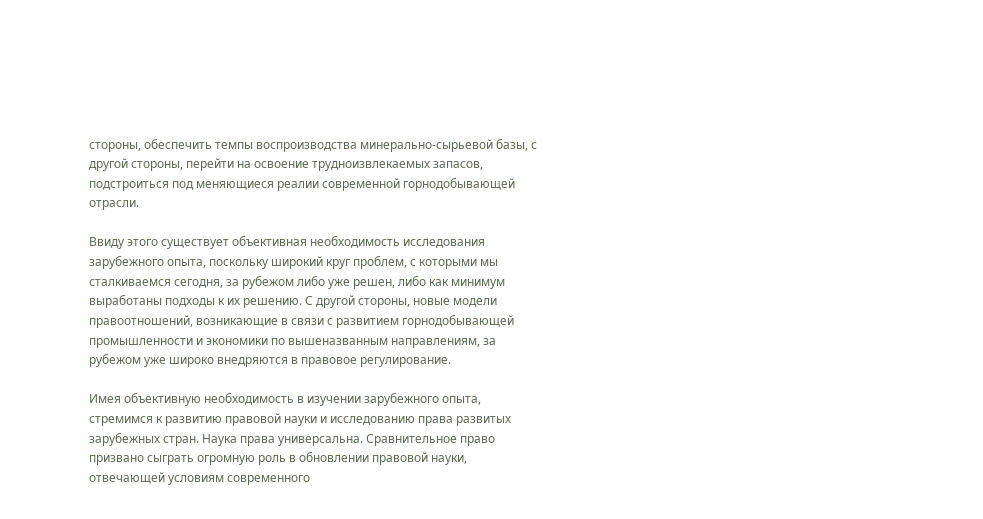стороны, обеспечить темпы воспроизводства минерально-сырьевой базы, с другой стороны, перейти на освоение трудноизвлекаемых запасов, подстроиться под меняющиеся реалии современной горнодобывающей отрасли.

Ввиду этого существует объективная необходимость исследования зарубежного опыта, поскольку широкий круг проблем, с которыми мы сталкиваемся сегодня, за рубежом либо уже решен, либо как минимум выработаны подходы к их решению. С другой стороны, новые модели правоотношений, возникающие в связи с развитием горнодобывающей промышленности и экономики по вышеназванным направлениям, за рубежом уже широко внедряются в правовое регулирование.

Имея объективную необходимость в изучении зарубежного опыта, стремимся к развитию правовой науки и исследованию права развитых зарубежных стран. Наука права универсальна. Сравнительное право призвано сыграть огромную роль в обновлении правовой науки, отвечающей условиям современного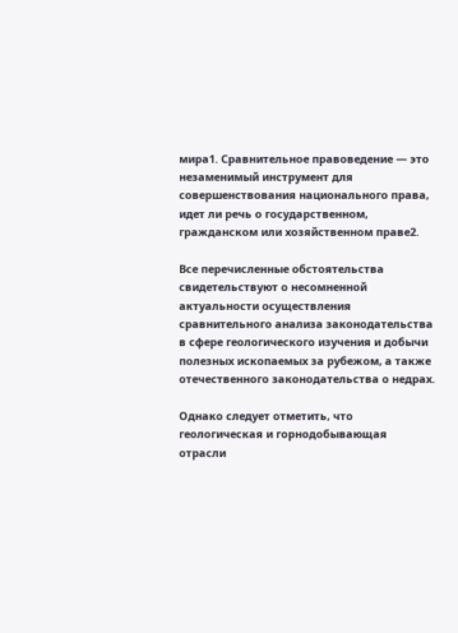мира1. Сравнительное правоведение — это незаменимый инструмент для совершенствования национального права, идет ли речь о государственном, гражданском или хозяйственном праве2.

Все перечисленные обстоятельства свидетельствуют о несомненной актуальности осуществления сравнительного анализа законодательства в сфере геологического изучения и добычи полезных ископаемых за рубежом, а также отечественного законодательства о недрах.

Однако следует отметить, что геологическая и горнодобывающая отрасли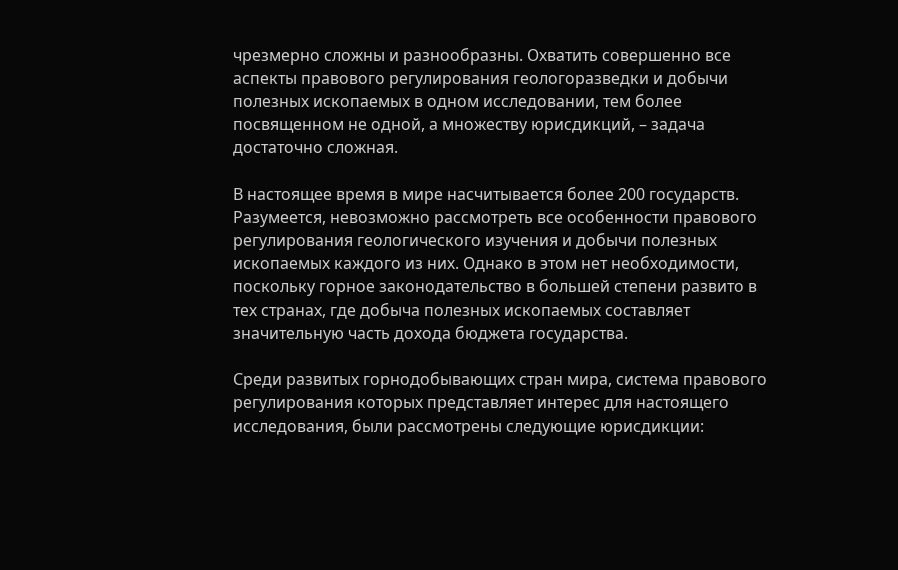чрезмерно сложны и разнообразны. Охватить совершенно все аспекты правового регулирования геологоразведки и добычи полезных ископаемых в одном исследовании, тем более посвященном не одной, а множеству юрисдикций, – задача достаточно сложная.

В настоящее время в мире насчитывается более 200 государств. Разумеется, невозможно рассмотреть все особенности правового регулирования геологического изучения и добычи полезных ископаемых каждого из них. Однако в этом нет необходимости, поскольку горное законодательство в большей степени развито в тех странах, где добыча полезных ископаемых составляет значительную часть дохода бюджета государства.

Среди развитых горнодобывающих стран мира, система правового регулирования которых представляет интерес для настоящего исследования, были рассмотрены следующие юрисдикции: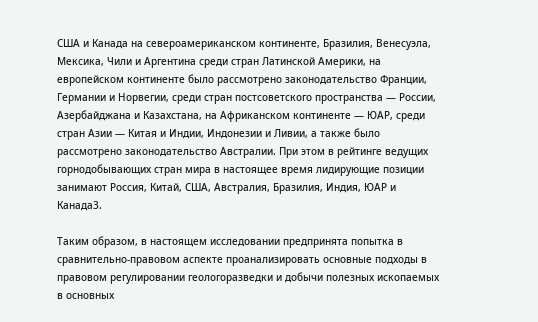США и Канада на североамериканском континенте, Бразилия, Венесуэла, Мексика, Чили и Аргентина среди стран Латинской Америки, на европейском континенте было рассмотрено законодательство Франции, Германии и Норвегии, среди стран постсоветского пространства — России, Азербайджана и Казахстана, на Африканском континенте — ЮАР, среди стран Азии — Китая и Индии, Индонезии и Ливии, а также было рассмотрено законодательство Австралии. При этом в рейтинге ведущих горнодобывающих стран мира в настоящее время лидирующие позиции занимают Россия, Китай, США, Австралия, Бразилия, Индия, ЮАР и Канада3.

Таким образом, в настоящем исследовании предпринята попытка в сравнительно-правовом аспекте проанализировать основные подходы в правовом регулировании геологоразведки и добычи полезных ископаемых в основных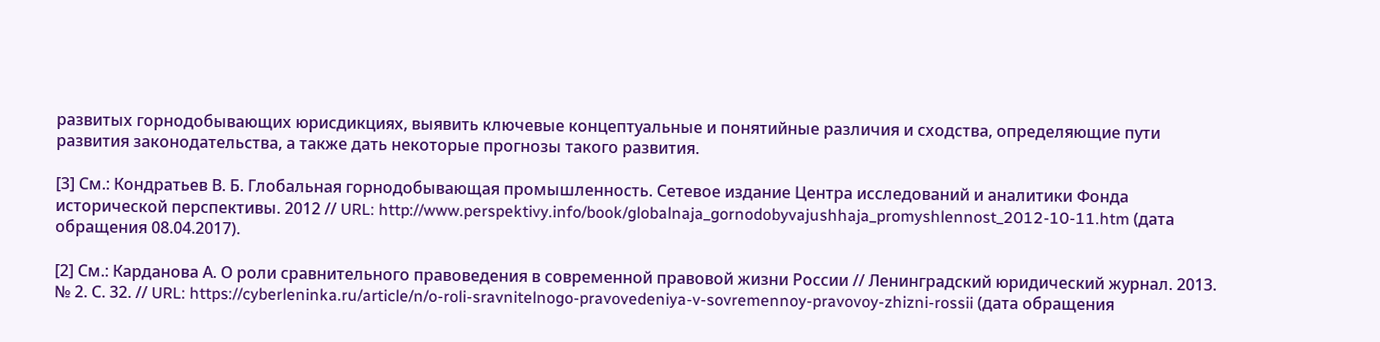развитых горнодобывающих юрисдикциях, выявить ключевые концептуальные и понятийные различия и сходства, определяющие пути развития законодательства, а также дать некоторые прогнозы такого развития.

[3] См.: Кондратьев В. Б. Глобальная горнодобывающая промышленность. Сетевое издание Центра исследований и аналитики Фонда исторической перспективы. 2012 // URL: http://www.perspektivy.info/book/globalnaja_gornodobyvajushhaja_promyshlennost_2012-10-11.htm (дата обращения 08.04.2017).

[2] См.: Карданова А. О роли сравнительного правоведения в современной правовой жизни России // Ленинградский юридический журнал. 2013. № 2. С. 32. // URL: https://cyberleninka.ru/article/n/o-roli-sravnitelnogo-pravovedeniya-v-sovremennoy-pravovoy-zhizni-rossii (дата обращения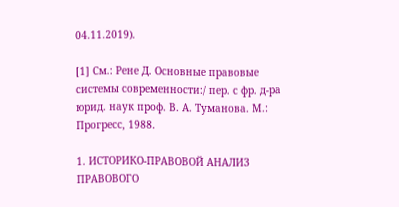04.11.2019).

[1] См.: Рене Д. Основные правовые системы современности:/ пер. с фр. д-ра юрид. наук проф. В. А. Туманова. М.: Прогресс, 1988.

1. ИСТОРИКО-ПРАВОВОЙ АНАЛИЗ ПРАВОВОГО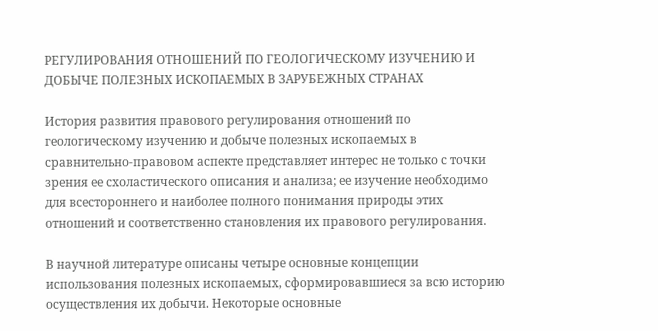РЕГУЛИРОВАНИЯ ОТНОШЕНИЙ ПО ГЕОЛОГИЧЕСКОМУ ИЗУЧЕНИЮ И ДОБЫЧЕ ПОЛЕЗНЫХ ИСКОПАЕМЫХ В ЗАРУБЕЖНЫХ СТРАНАХ

История развития правового регулирования отношений по геологическому изучению и добыче полезных ископаемых в сравнительно-правовом аспекте представляет интерес не только с точки зрения ее схоластического описания и анализа; ее изучение необходимо для всестороннего и наиболее полного понимания природы этих отношений и соответственно становления их правового регулирования.

В научной литературе описаны четыре основные концепции использования полезных ископаемых, сформировавшиеся за всю историю осуществления их добычи. Некоторые основные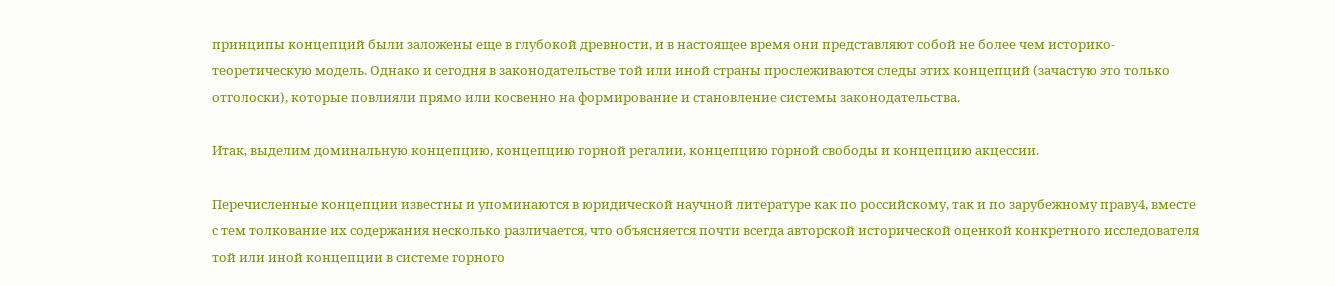принципы концепций были заложены еще в глубокой древности, и в настоящее время они представляют собой не более чем историко-теоретическую модель. Однако и сегодня в законодательстве той или иной страны прослеживаются следы этих концепций (зачастую это только отголоски), которые повлияли прямо или косвенно на формирование и становление системы законодательства.

Итак, выделим доминальную концепцию, концепцию горной регалии, концепцию горной свободы и концепцию акцессии.

Перечисленные концепции известны и упоминаются в юридической научной литературе как по российскому, так и по зарубежному праву4, вместе с тем толкование их содержания несколько различается, что объясняется почти всегда авторской исторической оценкой конкретного исследователя той или иной концепции в системе горного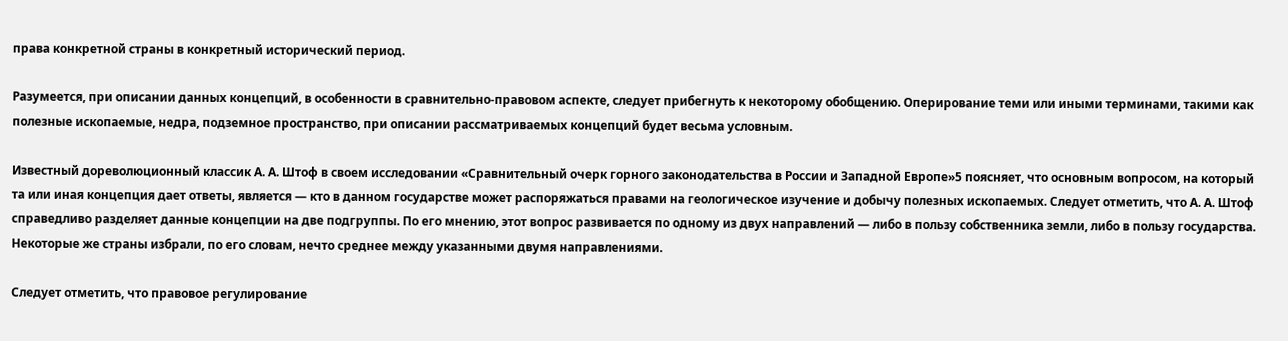права конкретной страны в конкретный исторический период.

Разумеется, при описании данных концепций, в особенности в сравнительно-правовом аспекте, следует прибегнуть к некоторому обобщению. Оперирование теми или иными терминами, такими как полезные ископаемые, недра, подземное пространство, при описании рассматриваемых концепций будет весьма условным.

Известный дореволюционный классик А. А. Штоф в своем исследовании «Сравнительный очерк горного законодательства в России и Западной Европе»5 поясняет, что основным вопросом, на который та или иная концепция дает ответы, является — кто в данном государстве может распоряжаться правами на геологическое изучение и добычу полезных ископаемых. Следует отметить, что А. А. Штоф справедливо разделяет данные концепции на две подгруппы. По его мнению, этот вопрос развивается по одному из двух направлений — либо в пользу собственника земли, либо в пользу государства. Некоторые же страны избрали, по его словам, нечто среднее между указанными двумя направлениями.

Следует отметить, что правовое регулирование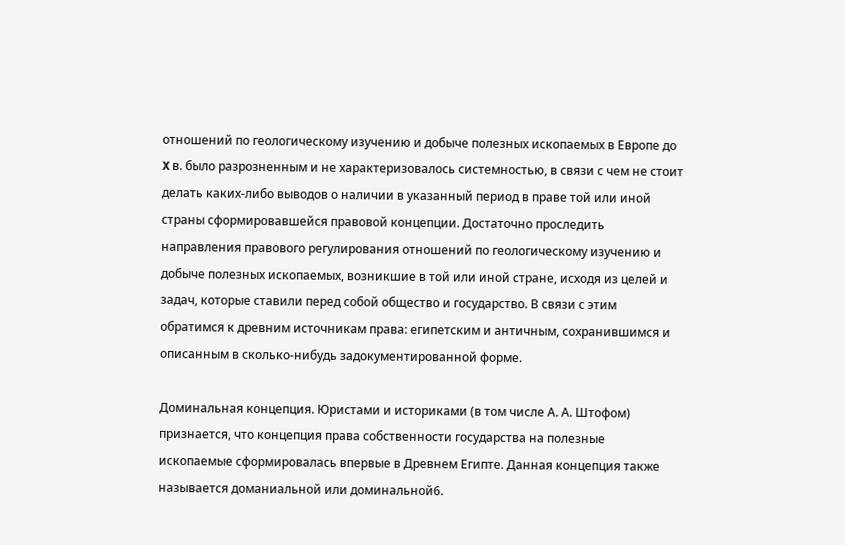отношений по геологическому изучению и добыче полезных ископаемых в Европе до X в. было разрозненным и не характеризовалось системностью, в связи с чем не стоит делать каких-либо выводов о наличии в указанный период в праве той или иной страны сформировавшейся правовой концепции. Достаточно проследить направления правового регулирования отношений по геологическому изучению и добыче полезных ископаемых, возникшие в той или иной стране, исходя из целей и задач, которые ставили перед собой общество и государство. В связи с этим обратимся к древним источникам права: египетским и античным, сохранившимся и описанным в сколько-нибудь задокументированной форме.

Доминальная концепция. Юристами и историками (в том числе А. А. Штофом) признается, что концепция права собственности государства на полезные ископаемые сформировалась впервые в Древнем Египте. Данная концепция также называется доманиальной или доминальной6.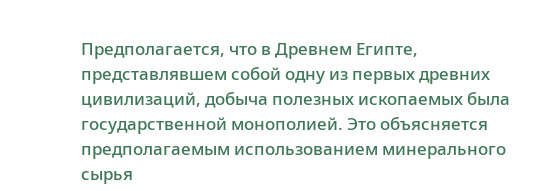Предполагается, что в Древнем Египте, представлявшем собой одну из первых древних цивилизаций, добыча полезных ископаемых была государственной монополией. Это объясняется предполагаемым использованием минерального сырья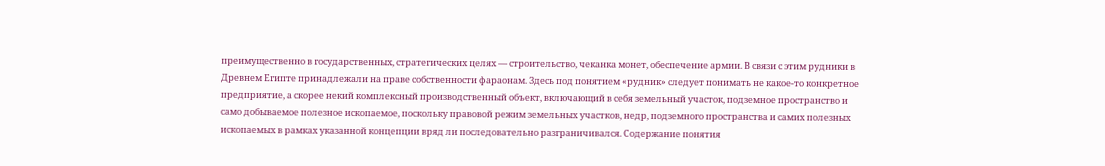преимущественно в государственных, стратегических целях — строительство, чеканка монет, обеспечение армии. В связи с этим рудники в Древнем Египте принадлежали на праве собственности фараонам. Здесь под понятием «рудник» следует понимать не какое-то конкретное предприятие, а скорее некий комплексный производственный объект, включающий в себя земельный участок, подземное пространство и само добываемое полезное ископаемое, поскольку правовой режим земельных участков, недр, подземного пространства и самих полезных ископаемых в рамках указанной концепции вряд ли последовательно разграничивался. Содержание понятия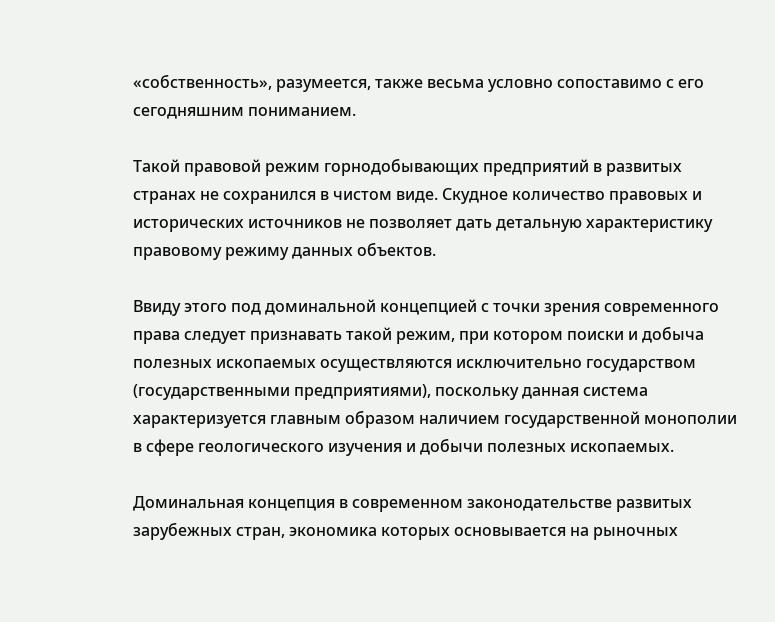«собственность», разумеется, также весьма условно сопоставимо с его сегодняшним пониманием.

Такой правовой режим горнодобывающих предприятий в развитых странах не сохранился в чистом виде. Скудное количество правовых и исторических источников не позволяет дать детальную характеристику правовому режиму данных объектов.

Ввиду этого под доминальной концепцией с точки зрения современного права следует признавать такой режим, при котором поиски и добыча полезных ископаемых осуществляются исключительно государством (государственными предприятиями), поскольку данная система характеризуется главным образом наличием государственной монополии в сфере геологического изучения и добычи полезных ископаемых.

Доминальная концепция в современном законодательстве развитых зарубежных стран, экономика которых основывается на рыночных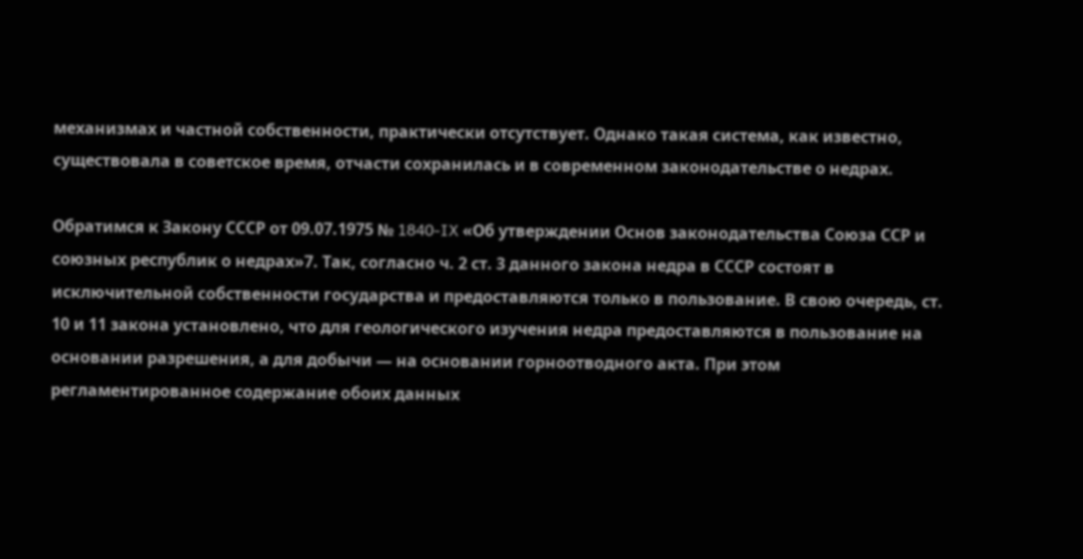механизмах и частной собственности, практически отсутствует. Однако такая система, как известно, существовала в советское время, отчасти сохранилась и в современном законодательстве о недрах.

Обратимся к Закону СССР от 09.07.1975 № 1840-IX «Об утверждении Основ законодательства Союза ССР и союзных республик о недрах»7. Так, согласно ч. 2 ст. 3 данного закона недра в СССР состоят в исключительной собственности государства и предоставляются только в пользование. В свою очередь, ст. 10 и 11 закона установлено, что для геологического изучения недра предоставляются в пользование на основании разрешения, а для добычи — на основании горноотводного акта. При этом регламентированное содержание обоих данных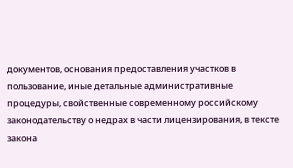документов, основания предоставления участков в пользование, иные детальные административные процедуры, свойственные современному российскому законодательству о недрах в части лицензирования, в тексте закона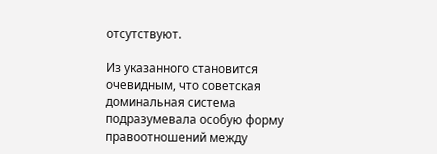отсутствуют.

Из указанного становится очевидным, что советская доминальная система подразумевала особую форму правоотношений между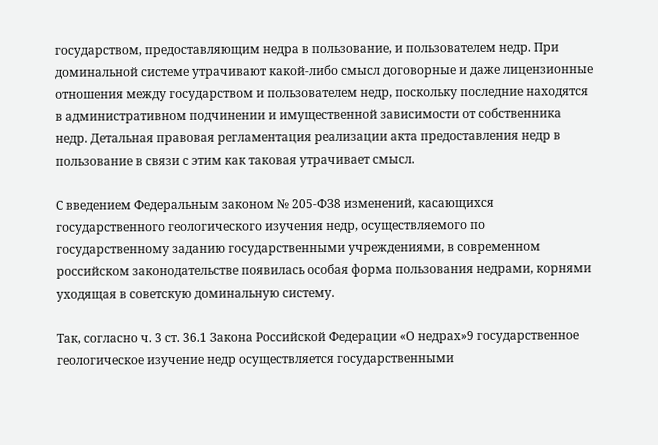государством, предоставляющим недра в пользование, и пользователем недр. При доминальной системе утрачивают какой-либо смысл договорные и даже лицензионные отношения между государством и пользователем недр, поскольку последние находятся в административном подчинении и имущественной зависимости от собственника недр. Детальная правовая регламентация реализации акта предоставления недр в пользование в связи с этим как таковая утрачивает смысл.

С введением Федеральным законом № 205-ФЗ8 изменений, касающихся государственного геологического изучения недр, осуществляемого по государственному заданию государственными учреждениями, в современном российском законодательстве появилась особая форма пользования недрами, корнями уходящая в советскую доминальную систему.

Так, согласно ч. 3 ст. 36.1 Закона Российской Федерации «О недрах»9 государственное геологическое изучение недр осуществляется государственными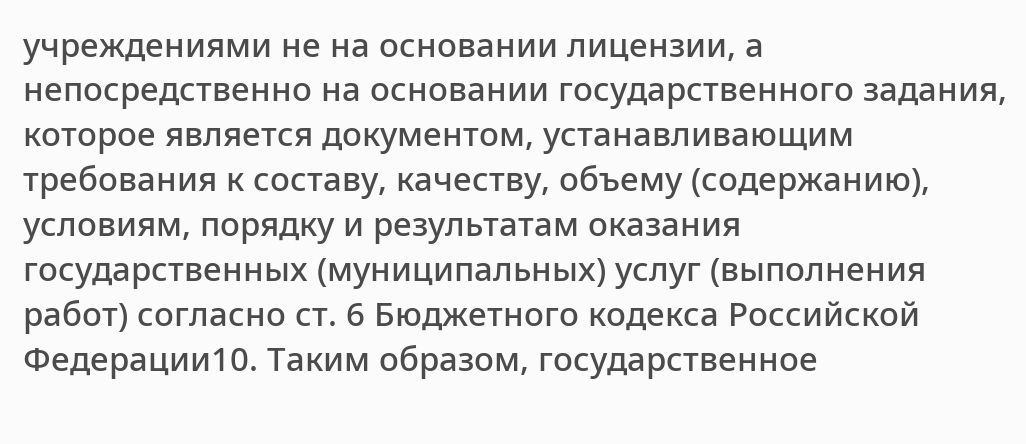учреждениями не на основании лицензии, а непосредственно на основании государственного задания, которое является документом, устанавливающим требования к составу, качеству, объему (содержанию), условиям, порядку и результатам оказания государственных (муниципальных) услуг (выполнения работ) согласно ст. 6 Бюджетного кодекса Российской Федерации10. Таким образом, государственное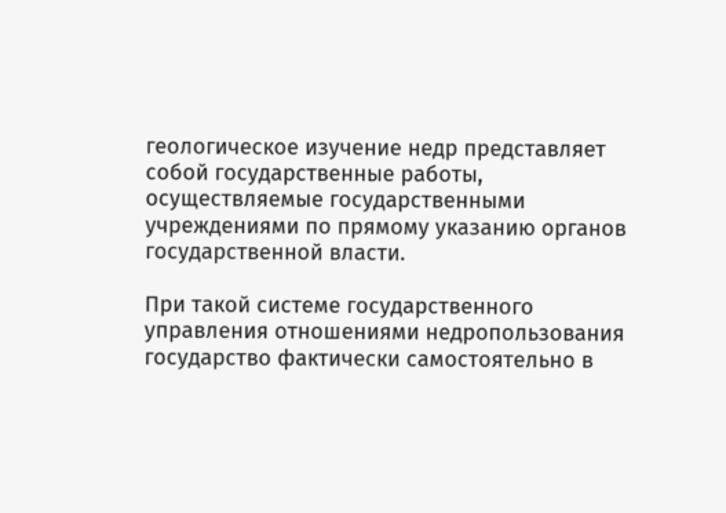геологическое изучение недр представляет собой государственные работы, осуществляемые государственными учреждениями по прямому указанию органов государственной власти.

При такой системе государственного управления отношениями недропользования государство фактически самостоятельно в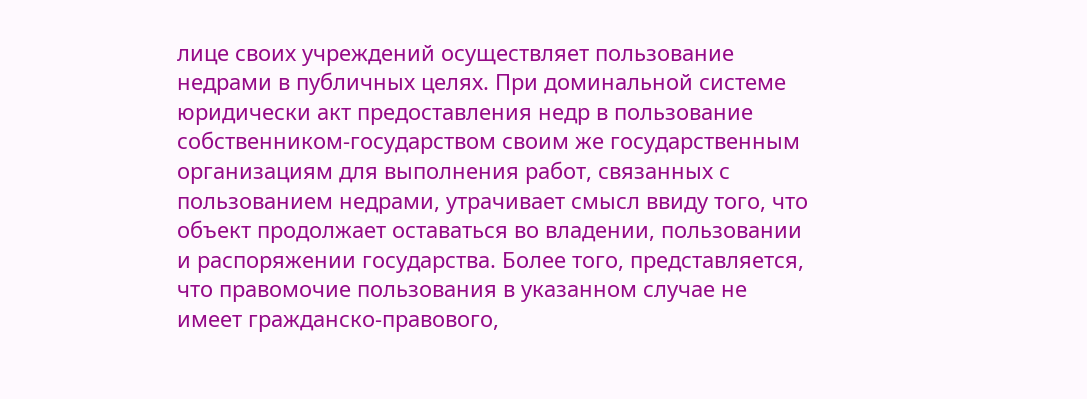лице своих учреждений осуществляет пользование недрами в публичных целях. При доминальной системе юридически акт предоставления недр в пользование собственником-государством своим же государственным организациям для выполнения работ, связанных с пользованием недрами, утрачивает смысл ввиду того, что объект продолжает оставаться во владении, пользовании и распоряжении государства. Более того, представляется, что правомочие пользования в указанном случае не имеет гражданско-правового,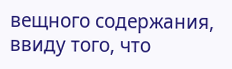вещного содержания, ввиду того, что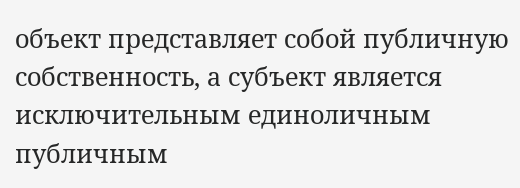объект представляет собой публичную собственность, а субъект является исключительным единоличным публичным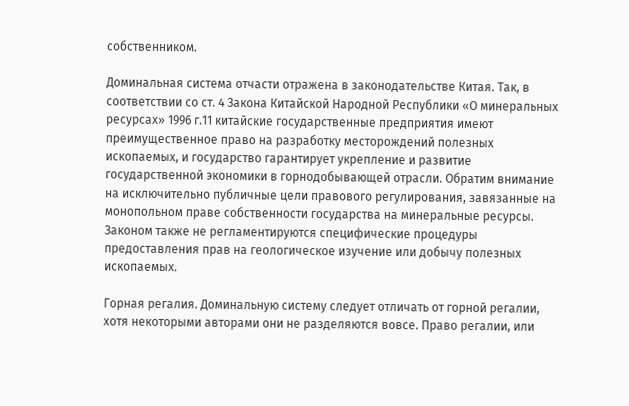собственником.

Доминальная система отчасти отражена в законодательстве Китая. Так, в соответствии со ст. 4 Закона Китайской Народной Республики «О минеральных ресурсах» 1996 г.11 китайские государственные предприятия имеют преимущественное право на разработку месторождений полезных ископаемых, и государство гарантирует укрепление и развитие государственной экономики в горнодобывающей отрасли. Обратим внимание на исключительно публичные цели правового регулирования, завязанные на монопольном праве собственности государства на минеральные ресурсы. Законом также не регламентируются специфические процедуры предоставления прав на геологическое изучение или добычу полезных ископаемых.

Горная регалия. Доминальную систему следует отличать от горной регалии, хотя некоторыми авторами они не разделяются вовсе. Право регалии, или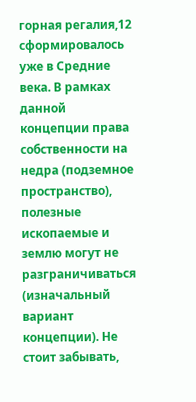горная регалия,12 сформировалось уже в Средние века. В рамках данной концепции права собственности на недра (подземное пространство), полезные ископаемые и землю могут не разграничиваться (изначальный вариант концепции). Не стоит забывать,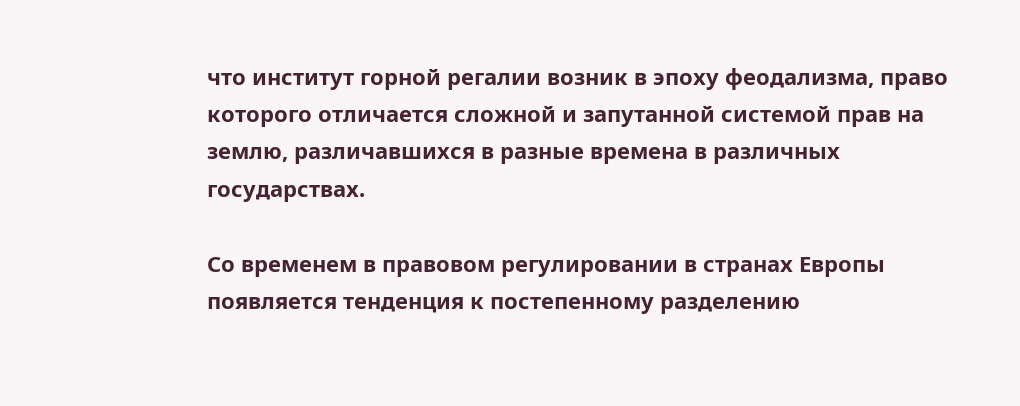что институт горной регалии возник в эпоху феодализма, право которого отличается сложной и запутанной системой прав на землю, различавшихся в разные времена в различных государствах.

Со временем в правовом регулировании в странах Европы появляется тенденция к постепенному разделению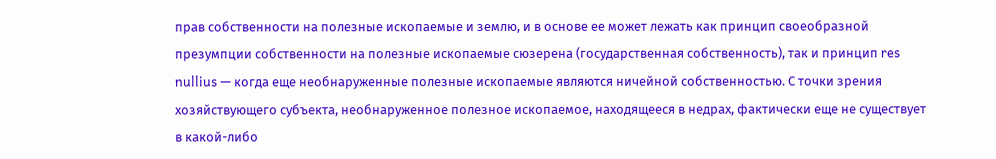прав собственности на полезные ископаемые и землю, и в основе ее может лежать как принцип своеобразной презумпции собственности на полезные ископаемые сюзерена (государственная собственность), так и принцип res nullius — когда еще необнаруженные полезные ископаемые являются ничейной собственностью. С точки зрения хозяйствующего субъекта, необнаруженное полезное ископаемое, находящееся в недрах, фактически еще не существует в какой-либо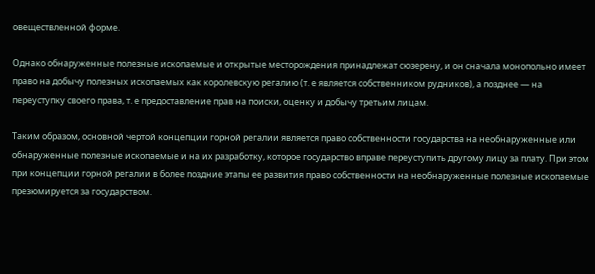овеществленной форме.

Однако обнаруженные полезные ископаемые и открытые месторождения принадлежат сюзерену, и он сначала монопольно имеет право на добычу полезных ископаемых как королевскую регалию (т. е является собственником рудников), а позднее — на переуступку своего права, т. е предоставление прав на поиски, оценку и добычу третьим лицам.

Таким образом, основной чертой концепции горной регалии является право собственности государства на необнаруженные или обнаруженные полезные ископаемые и на их разработку, которое государство вправе переуступить другому лицу за плату. При этом при концепции горной регалии в более поздние этапы ее развития право собственности на необнаруженные полезные ископаемые презюмируется за государством.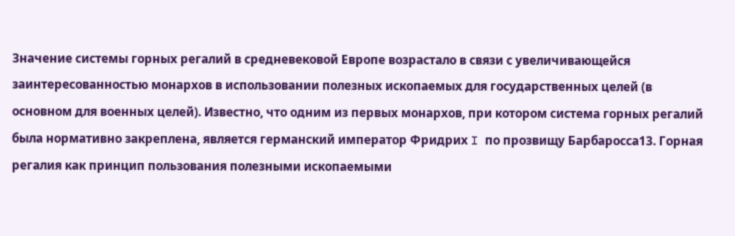Значение системы горных регалий в средневековой Европе возрастало в связи с увеличивающейся заинтересованностью монархов в использовании полезных ископаемых для государственных целей (в основном для военных целей). Известно, что одним из первых монархов, при котором система горных регалий была нормативно закреплена, является германский император Фридрих I по прозвищу Барбаросса13. Горная регалия как принцип пользования полезными ископаемыми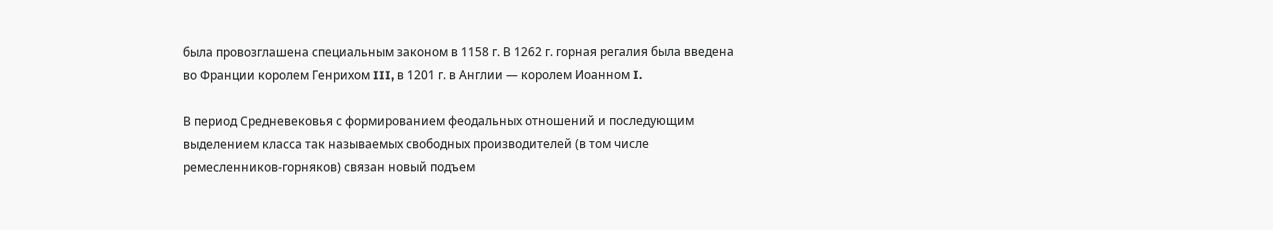была провозглашена специальным законом в 1158 г. В 1262 г. горная регалия была введена во Франции королем Генрихом III, в 1201 г. в Англии — королем Иоанном I.

В период Средневековья с формированием феодальных отношений и последующим выделением класса так называемых свободных производителей (в том числе ремесленников-горняков) связан новый подъем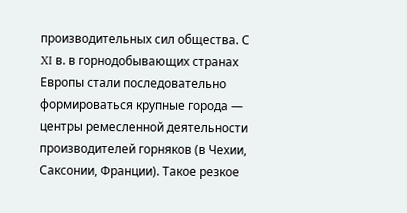производительных сил общества. С XI в. в горнодобывающих странах Европы стали последовательно формироваться крупные города — центры ремесленной деятельности производителей горняков (в Чехии, Саксонии, Франции). Такое резкое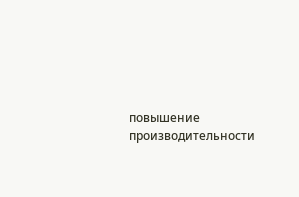повышение производительности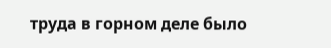труда в горном деле было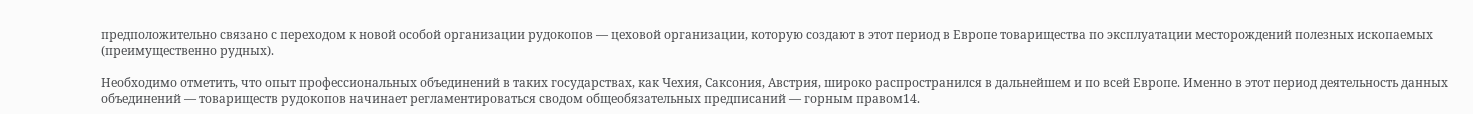предположительно связано с переходом к новой особой организации рудокопов — цеховой организации, которую создают в этот период в Европе товарищества по эксплуатации месторождений полезных ископаемых (преимущественно рудных).

Необходимо отметить, что опыт профессиональных объединений в таких государствах, как Чехия, Саксония, Австрия, широко распространился в дальнейшем и по всей Европе. Именно в этот период деятельность данных объединений — товариществ рудокопов начинает регламентироваться сводом общеобязательных предписаний — горным правом14.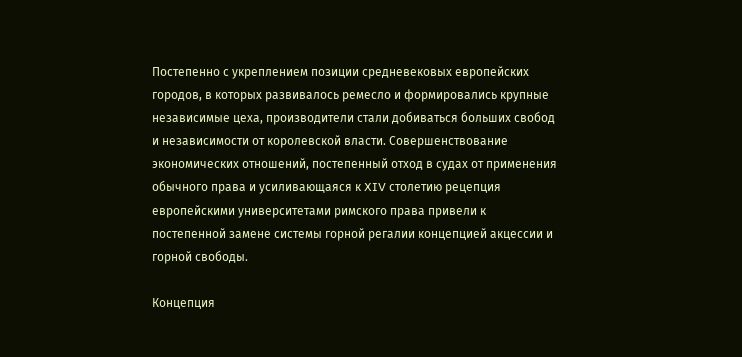Постепенно с укреплением позиции средневековых европейских городов, в которых развивалось ремесло и формировались крупные независимые цеха, производители стали добиваться больших свобод и независимости от королевской власти. Совершенствование экономических отношений, постепенный отход в судах от применения обычного права и усиливающаяся к XIV столетию рецепция европейскими университетами римского права привели к постепенной замене системы горной регалии концепцией акцессии и горной свободы.

Концепция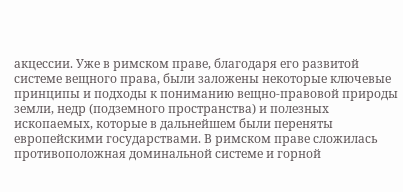акцессии. Уже в римском праве, благодаря его развитой системе вещного права, были заложены некоторые ключевые принципы и подходы к пониманию вещно-правовой природы земли, недр (подземного пространства) и полезных ископаемых, которые в дальнейшем были переняты европейскими государствами. В римском праве сложилась противоположная доминальной системе и горной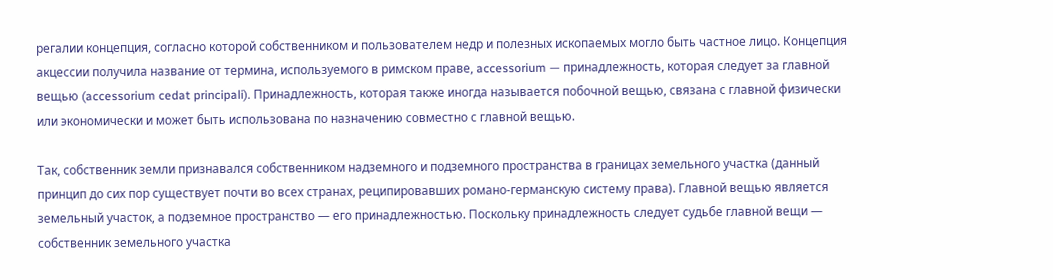регалии концепция, согласно которой собственником и пользователем недр и полезных ископаемых могло быть частное лицо. Концепция акцессии получила название от термина, используемого в римском праве, accessorium — принадлежность, которая следует за главной вещью (accessorium cedat principali). Принадлежность, которая также иногда называется побочной вещью, связана с главной физически или экономически и может быть использована по назначению совместно с главной вещью.

Так, собственник земли признавался собственником надземного и подземного пространства в границах земельного участка (данный принцип до сих пор существует почти во всех странах, реципировавших романо-германскую систему права). Главной вещью является земельный участок, а подземное пространство — его принадлежностью. Поскольку принадлежность следует судьбе главной вещи — собственник земельного участка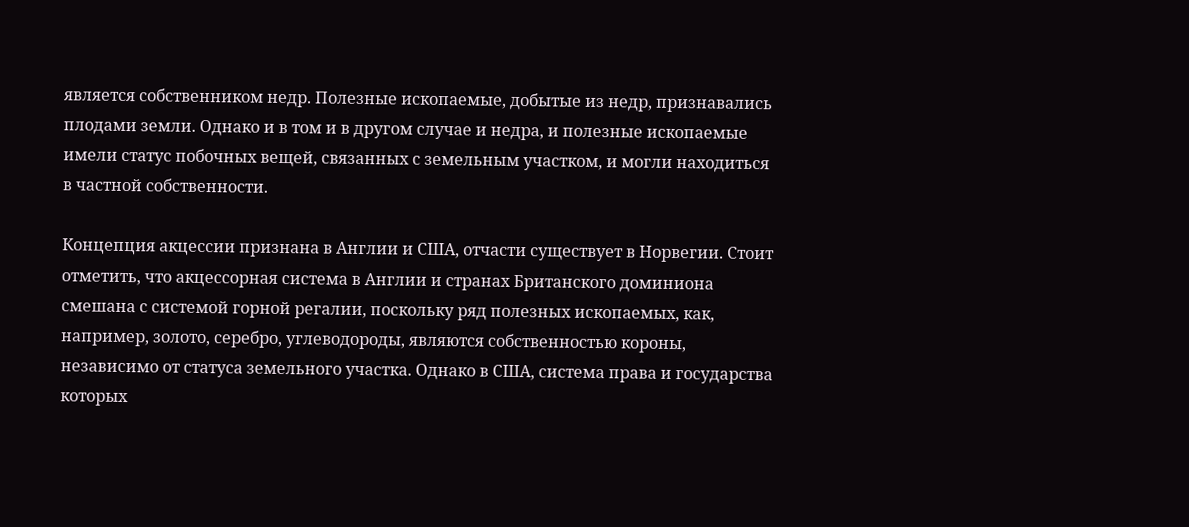является собственником недр. Полезные ископаемые, добытые из недр, признавались плодами земли. Однако и в том и в другом случае и недра, и полезные ископаемые имели статус побочных вещей, связанных с земельным участком, и могли находиться в частной собственности.

Концепция акцессии признана в Англии и США, отчасти существует в Норвегии. Стоит отметить, что акцессорная система в Англии и странах Британского доминиона смешана с системой горной регалии, поскольку ряд полезных ископаемых, как, например, золото, серебро, углеводороды, являются собственностью короны, независимо от статуса земельного участка. Однако в США, система права и государства которых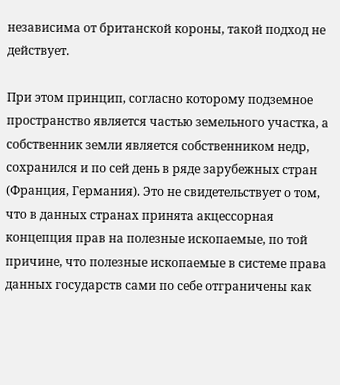независима от британской короны, такой подход не действует.

При этом принцип, согласно которому подземное пространство является частью земельного участка, а собственник земли является собственником недр, сохранился и по сей день в ряде зарубежных стран (Франция, Германия). Это не свидетельствует о том, что в данных странах принята акцессорная концепция прав на полезные ископаемые, по той причине, что полезные ископаемые в системе права данных государств сами по себе отграничены как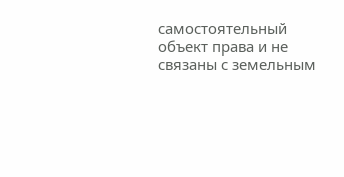самостоятельный объект права и не связаны с земельным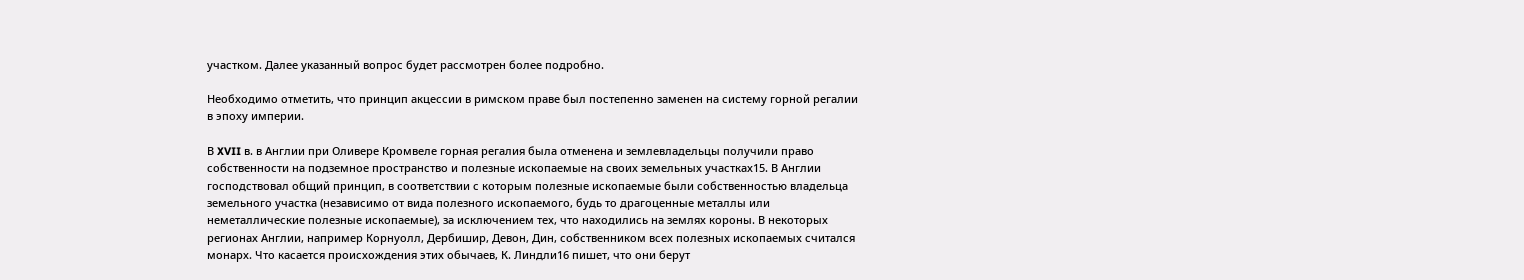участком. Далее указанный вопрос будет рассмотрен более подробно.

Необходимо отметить, что принцип акцессии в римском праве был постепенно заменен на систему горной регалии в эпоху империи.

В XVII в. в Англии при Оливере Кромвеле горная регалия была отменена и землевладельцы получили право собственности на подземное пространство и полезные ископаемые на своих земельных участках15. В Англии господствовал общий принцип, в соответствии с которым полезные ископаемые были собственностью владельца земельного участка (независимо от вида полезного ископаемого, будь то драгоценные металлы или неметаллические полезные ископаемые), за исключением тех, что находились на землях короны. В некоторых регионах Англии, например Корнуолл, Дербишир, Девон, Дин, собственником всех полезных ископаемых считался монарх. Что касается происхождения этих обычаев, К. Линдли16 пишет, что они берут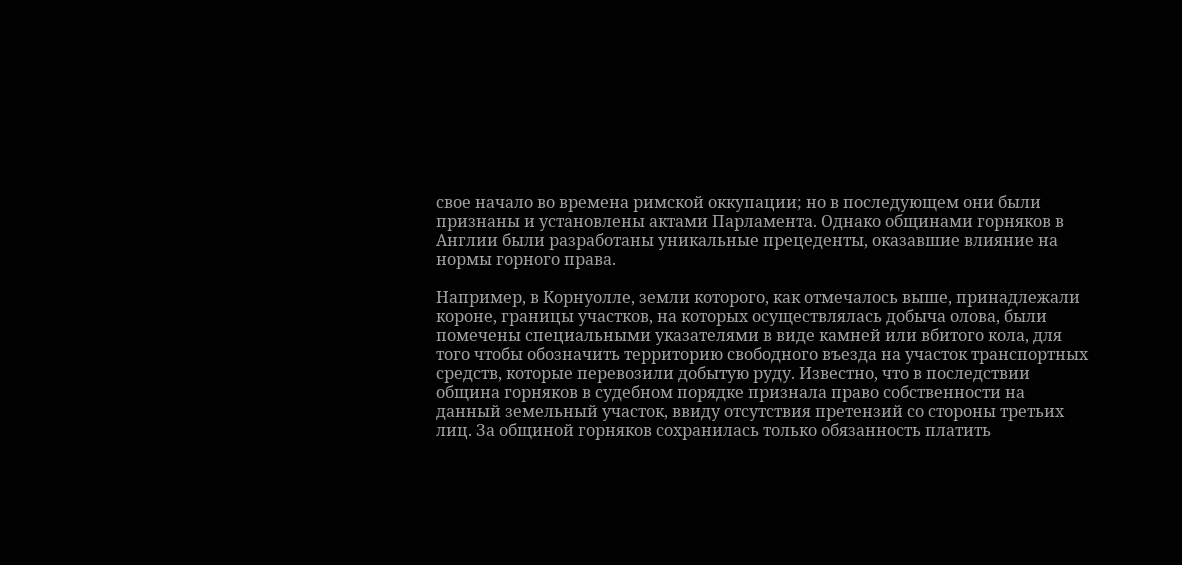свое начало во времена римской оккупации; но в последующем они были признаны и установлены актами Парламента. Однако общинами горняков в Англии были разработаны уникальные прецеденты, оказавшие влияние на нормы горного права.

Например, в Корнуолле, земли которого, как отмечалось выше, принадлежали короне, границы участков, на которых осуществлялась добыча олова, были помечены специальными указателями в виде камней или вбитого кола, для того чтобы обозначить территорию свободного въезда на участок транспортных средств, которые перевозили добытую руду. Известно, что в последствии община горняков в судебном порядке признала право собственности на данный земельный участок, ввиду отсутствия претензий со стороны третьих лиц. За общиной горняков сохранилась только обязанность платить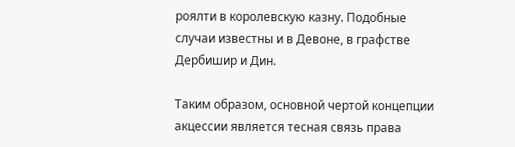роялти в королевскую казну. Подобные случаи известны и в Девоне, в графстве Дербишир и Дин.

Таким образом, основной чертой концепции акцессии является тесная связь права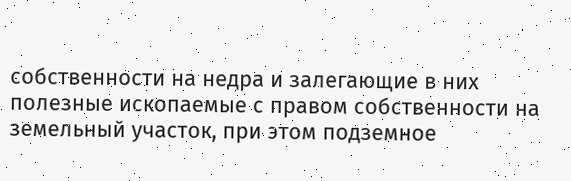собственности на недра и залегающие в них полезные ископаемые с правом собственности на земельный участок, при этом подземное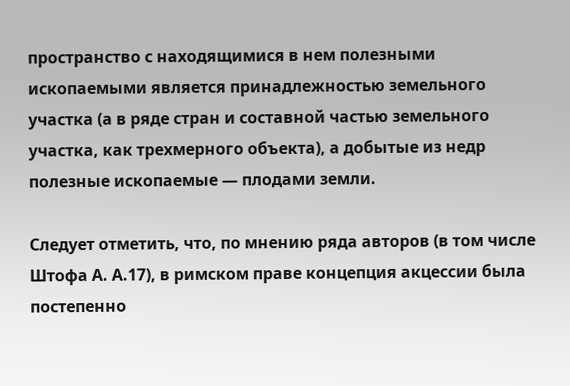пространство с находящимися в нем полезными ископаемыми является принадлежностью земельного участка (а в ряде стран и составной частью земельного участка, как трехмерного объекта), а добытые из недр полезные ископаемые — плодами земли.

Следует отметить, что, по мнению ряда авторов (в том числе Штофа А. А.17), в римском праве концепция акцессии была постепенно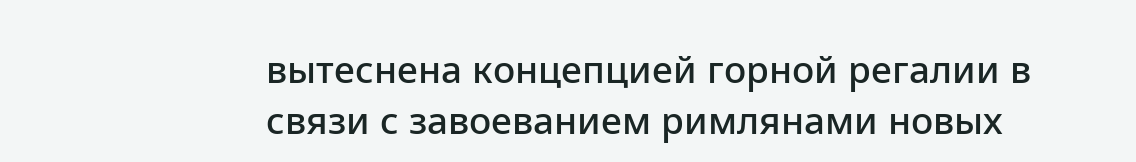вытеснена концепцией горной регалии в связи с завоеванием римлянами новых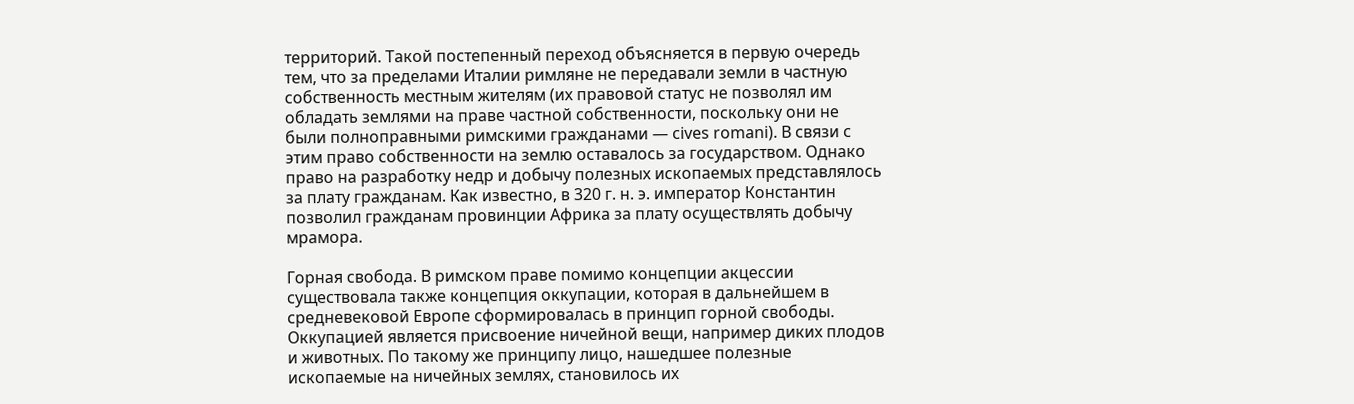территорий. Такой постепенный переход объясняется в первую очередь тем, что за пределами Италии римляне не передавали земли в частную собственность местным жителям (их правовой статус не позволял им обладать землями на праве частной собственности, поскольку они не были полноправными римскими гражданами — cives romani). В связи с этим право собственности на землю оставалось за государством. Однако право на разработку недр и добычу полезных ископаемых представлялось за плату гражданам. Как известно, в 320 г. н. э. император Константин позволил гражданам провинции Африка за плату осуществлять добычу мрамора.

Горная свобода. В римском праве помимо концепции акцессии существовала также концепция оккупации, которая в дальнейшем в средневековой Европе сформировалась в принцип горной свободы. Оккупацией является присвоение ничейной вещи, например диких плодов и животных. По такому же принципу лицо, нашедшее полезные ископаемые на ничейных землях, становилось их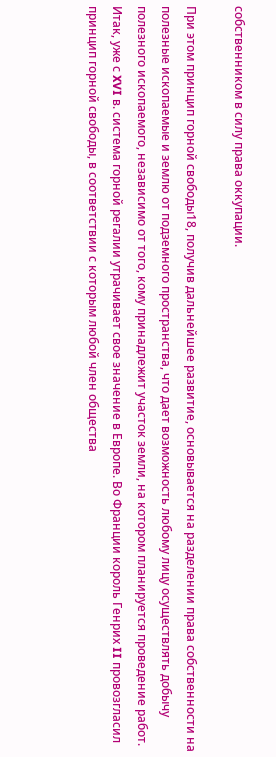собственником в силу права оккупации.

При этом принцип горной свободы18, получив дальнейшее развитие, основывается на разделении права собственности на полезные ископаемые и землю от подземного пространства, что дает возможность любому лицу осуществлять добычу полезного ископаемого, независимо от того, кому принадлежит участок земли, на котором планируется проведение работ. Итак, уже с XVI в. система горной регалии утрачивает свое значение в Европе. Во Франции король Генрих II провозгласил принцип горной свободы, в соответствии с которым любой член общества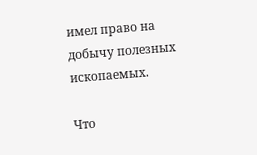имел право на добычу полезных ископаемых.

Что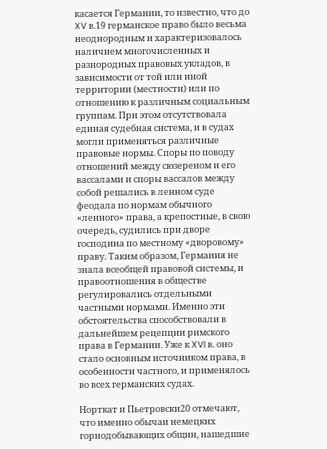касается Германии, то известно, что до XV в.19 германское право было весьма неоднородным и характеризовалось наличием многочисленных и разнородных правовых укладов, в зависимости от той или иной территории (местности) или по отношению к различным социальным группам. При этом отсутствовала единая судебная система, и в судах могли применяться различные правовые нормы. Споры по поводу отношений между сюзереном и его вассалами и споры вассалов между собой решались в ленном суде феодала по нормам обычного «ленного» права, а крепостные, в свою очередь, судились при дворе господина по местному «дворовому» праву. Таким образом, Германия не знала всеобщей правовой системы, и правоотношения в обществе регулировались отдельными частными нормами. Именно эти обстоятельства способствовали в дальнейшем рецепции римского права в Германии. Уже к XVI в. оно стало основным источником права, в особенности частного, и применялось во всех германских судах.

Норткат и Пьетровски20 отмечают, что именно обычаи немецких горнодобывающих общин, нашедшие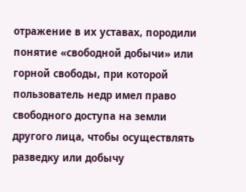отражение в их уставах, породили понятие «свободной добычи» или горной свободы, при которой пользователь недр имел право свободного доступа на земли другого лица, чтобы осуществлять разведку или добычу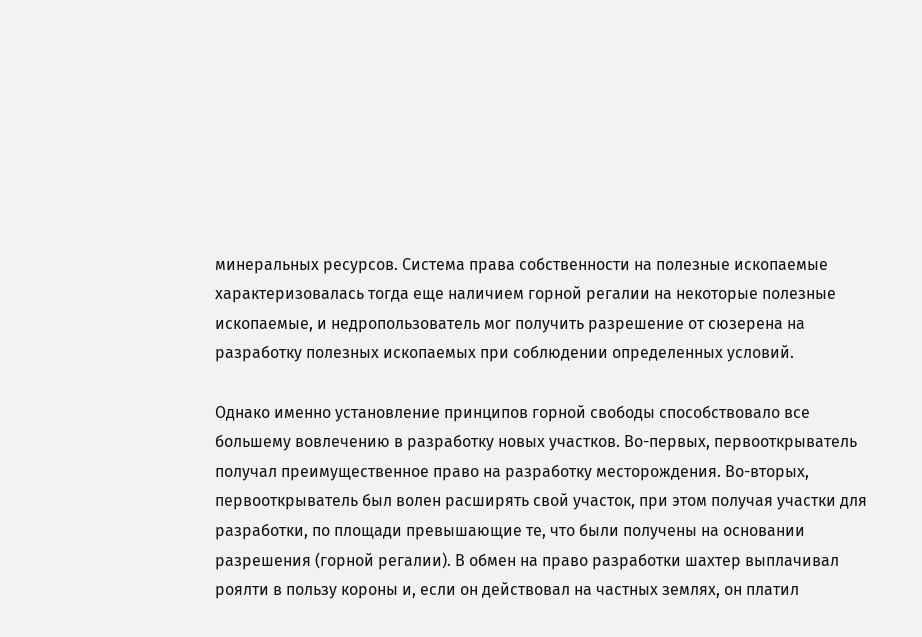минеральных ресурсов. Система права собственности на полезные ископаемые характеризовалась тогда еще наличием горной регалии на некоторые полезные ископаемые, и недропользователь мог получить разрешение от сюзерена на разработку полезных ископаемых при соблюдении определенных условий.

Однако именно установление принципов горной свободы способствовало все большему вовлечению в разработку новых участков. Во-первых, первооткрыватель получал преимущественное право на разработку месторождения. Во-вторых, первооткрыватель был волен расширять свой участок, при этом получая участки для разработки, по площади превышающие те, что были получены на основании разрешения (горной регалии). В обмен на право разработки шахтер выплачивал роялти в пользу короны и, если он действовал на частных землях, он платил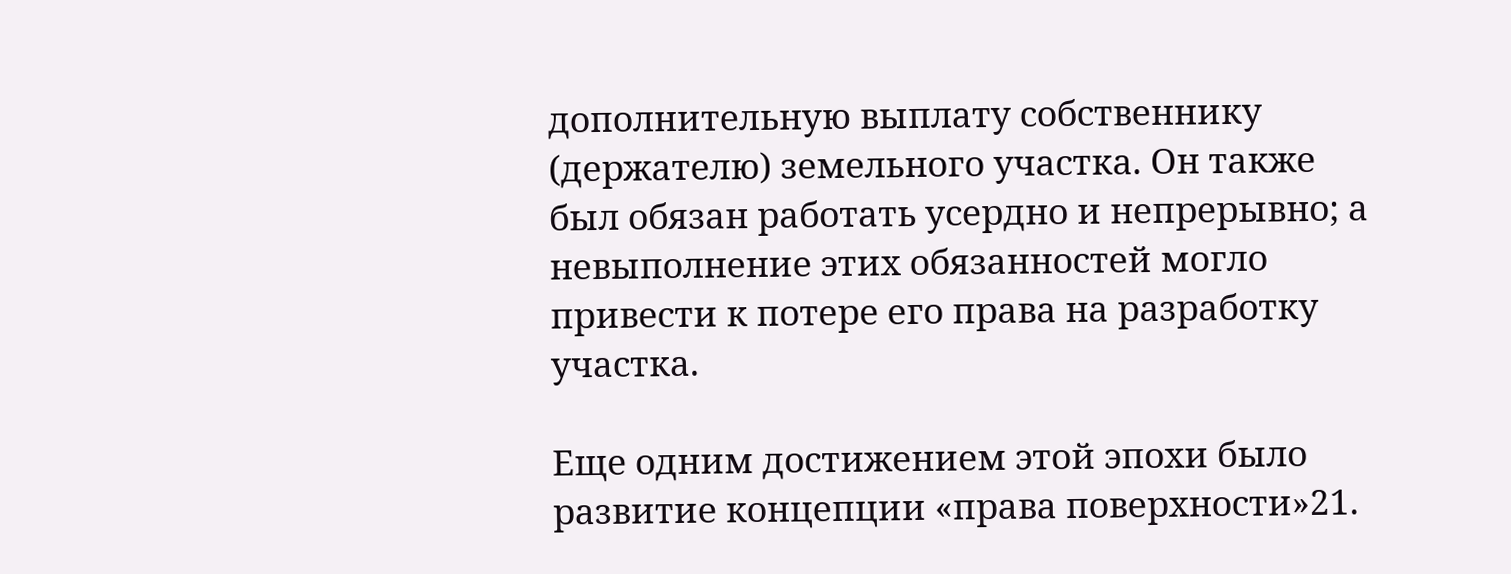дополнительную выплату собственнику (держателю) земельного участка. Он также был обязан работать усердно и непрерывно; а невыполнение этих обязанностей могло привести к потере его права на разработку участка.

Еще одним достижением этой эпохи было развитие концепции «права поверхности»21.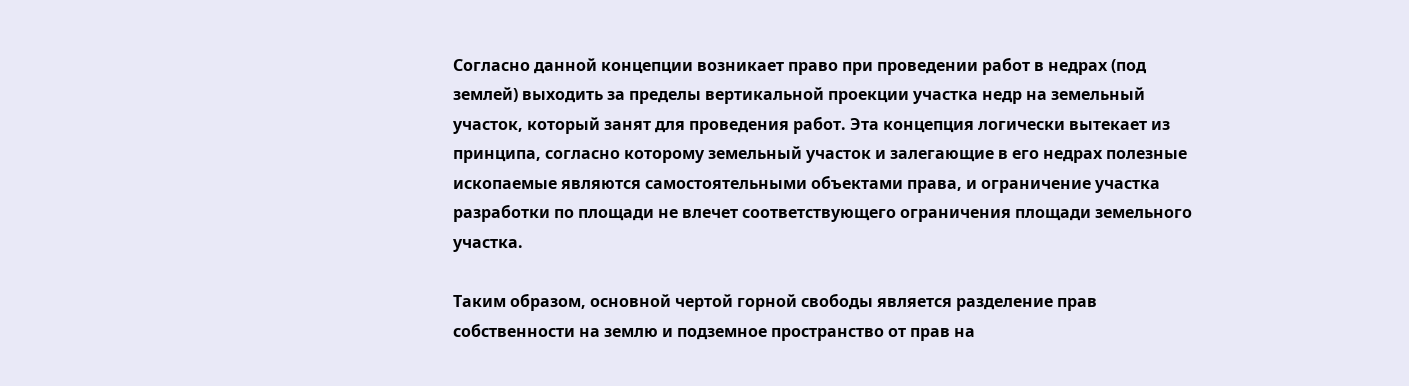Согласно данной концепции возникает право при проведении работ в недрах (под землей) выходить за пределы вертикальной проекции участка недр на земельный участок, который занят для проведения работ. Эта концепция логически вытекает из принципа, согласно которому земельный участок и залегающие в его недрах полезные ископаемые являются самостоятельными объектами права, и ограничение участка разработки по площади не влечет соответствующего ограничения площади земельного участка.

Таким образом, основной чертой горной свободы является разделение прав собственности на землю и подземное пространство от прав на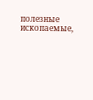полезные ископаемые,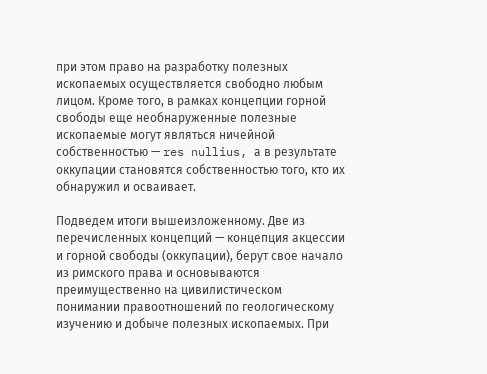при этом право на разработку полезных ископаемых осуществляется свободно любым лицом. Кроме того, в рамках концепции горной свободы еще необнаруженные полезные ископаемые могут являться ничейной собственностью — res nullius, а в результате оккупации становятся собственностью того, кто их обнаружил и осваивает.

Подведем итоги вышеизложенному. Две из перечисленных концепций — концепция акцессии и горной свободы (оккупации), берут свое начало из римского права и основываются преимущественно на цивилистическом понимании правоотношений по геологическому изучению и добыче полезных ископаемых. При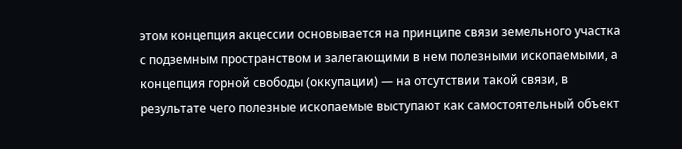этом концепция акцессии основывается на принципе связи земельного участка с подземным пространством и залегающими в нем полезными ископаемыми, а концепция горной свободы (оккупации) — на отсутствии такой связи, в результате чего полезные ископаемые выступают как самостоятельный объект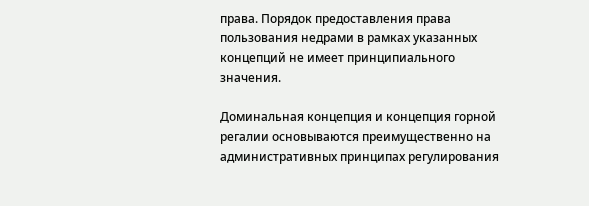права. Порядок предоставления права пользования недрами в рамках указанных концепций не имеет принципиального значения.

Доминальная концепция и концепция горной регалии основываются преимущественно на административных принципах регулирования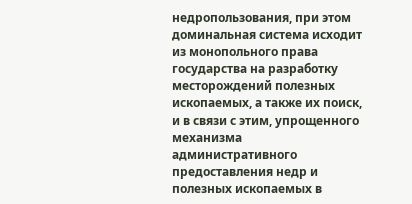недропользования, при этом доминальная система исходит из монопольного права государства на разработку месторождений полезных ископаемых, а также их поиск, и в связи с этим, упрощенного механизма административного предоставления недр и полезных ископаемых в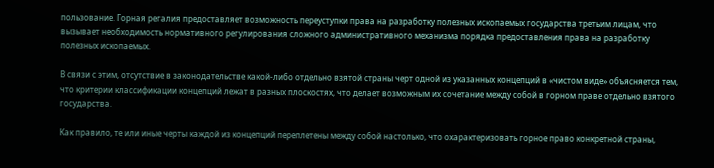пользование. Горная регалия предоставляет возможность переуступки права на разработку полезных ископаемых государства третьим лицам, что вызывает необходимость нормативного регулирования сложного административного механизма порядка предоставления права на разработку полезных ископаемых.

В связи с этим, отсутствие в законодательстве какой-либо отдельно взятой страны черт одной из указанных концепций в «чистом виде» объясняется тем, что критерии классификации концепций лежат в разных плоскостях, что делает возможным их сочетание между собой в горном праве отдельно взятого государства.

Как правило, те или иные черты каждой из концепций переплетены между собой настолько, что охарактеризовать горное право конкретной страны,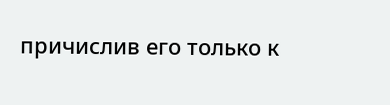причислив его только к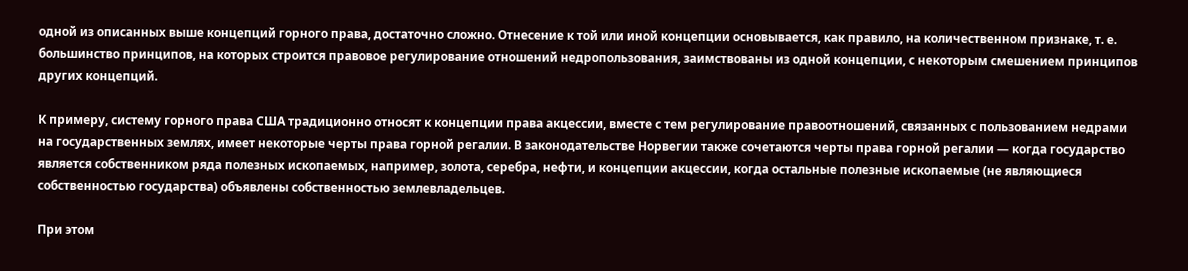одной из описанных выше концепций горного права, достаточно сложно. Отнесение к той или иной концепции основывается, как правило, на количественном признаке, т. е. большинство принципов, на которых строится правовое регулирование отношений недропользования, заимствованы из одной концепции, с некоторым смешением принципов других концепций.

К примеру, систему горного права США традиционно относят к концепции права акцессии, вместе с тем регулирование правоотношений, связанных с пользованием недрами на государственных землях, имеет некоторые черты права горной регалии. В законодательстве Норвегии также сочетаются черты права горной регалии — когда государство является собственником ряда полезных ископаемых, например, золота, серебра, нефти, и концепции акцессии, когда остальные полезные ископаемые (не являющиеся собственностью государства) объявлены собственностью землевладельцев.

При этом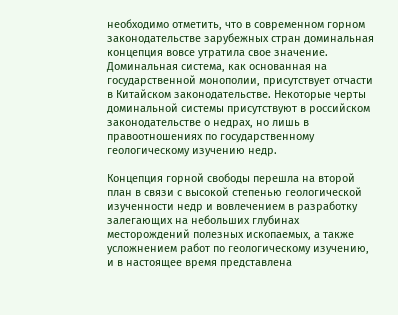необходимо отметить, что в современном горном законодательстве зарубежных стран доминальная концепция вовсе утратила свое значение. Доминальная система, как основанная на государственной монополии, присутствует отчасти в Китайском законодательстве. Некоторые черты доминальной системы присутствуют в российском законодательстве о недрах, но лишь в правоотношениях по государственному геологическому изучению недр.

Концепция горной свободы перешла на второй план в связи с высокой степенью геологической изученности недр и вовлечением в разработку залегающих на небольших глубинах месторождений полезных ископаемых, а также усложнением работ по геологическому изучению, и в настоящее время представлена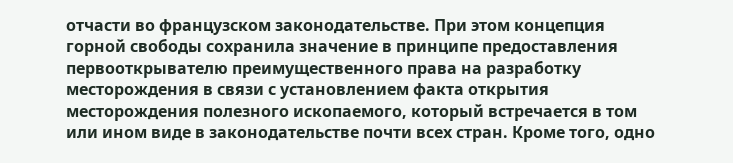отчасти во французском законодательстве. При этом концепция горной свободы сохранила значение в принципе предоставления первооткрывателю преимущественного права на разработку месторождения в связи с установлением факта открытия месторождения полезного ископаемого, который встречается в том или ином виде в законодательстве почти всех стран. Кроме того, одно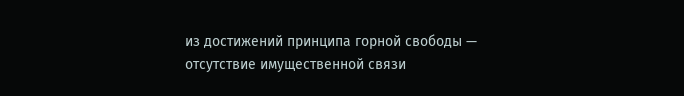из достижений принципа горной свободы — отсутствие имущественной связи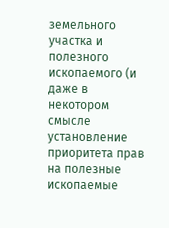земельного участка и полезного ископаемого (и даже в некотором смысле установление приоритета прав на полезные ископаемые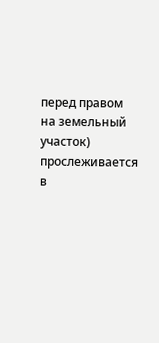перед правом на земельный участок) прослеживается в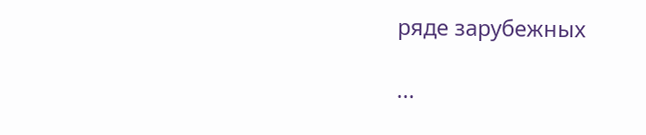ряде зарубежных

...